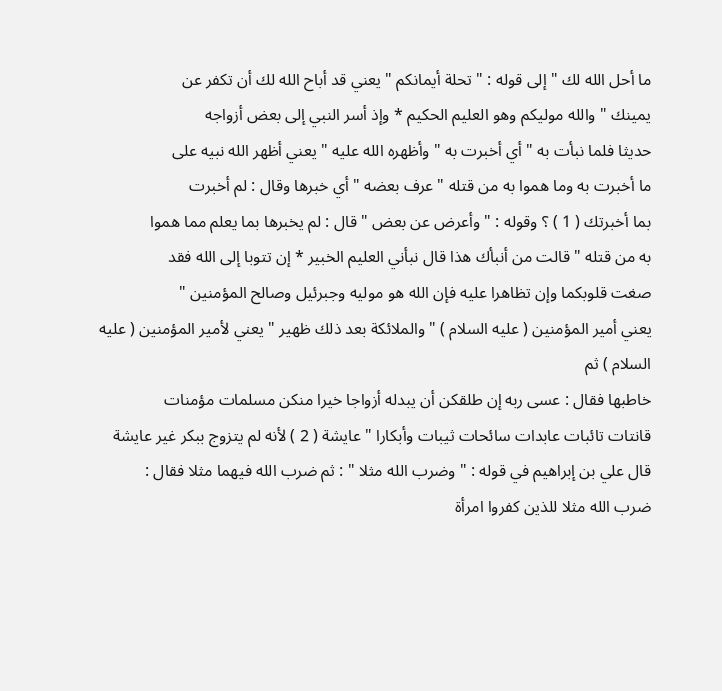ما أحل الله لك " إلى قوله : " تحلة أيمانكم " يعني قد أباح الله لك أن تكفر عن
يمينك " والله موليكم وهو العليم الحكيم * وإذ أسر النبي إلى بعض أزواجه
حديثا فلما نبأت به " أي أخبرت به " وأظهره الله عليه " يعني أظهر الله نبيه على
ما أخبرت به وما هموا به من قتله " عرف بعضه " أي خبرها وقال : لم أخبرت
بما أخبرتك ( 1 ) ؟ وقوله : " وأعرض عن بعض " قال : لم يخبرها بما يعلم مما هموا
به من قتله " قالت من أنبأك هذا قال نبأني العليم الخبير * إن تتوبا إلى الله فقد
صغت قلوبكما وإن تظاهرا عليه فإن الله هو موليه وجبرئيل وصالح المؤمنين "
يعني أمير المؤمنين ( عليه السلام ) " والملائكة بعد ذلك ظهير " يعني لأمير المؤمنين ( عليه السلام ) ثم
خاطبها فقال : عسى ربه إن طلقكن أن يبدله أزواجا خيرا منكن مسلمات مؤمنات
قانتات تائبات عابدات سائحات ثيبات وأبكارا " عايشة ( 2 ) لأنه لم يتزوج ببكر غير عايشة
قال علي بن إبراهيم في قوله : " وضرب الله مثلا " : ثم ضرب الله فيهما مثلا فقال :
ضرب الله مثلا للذين كفروا امرأة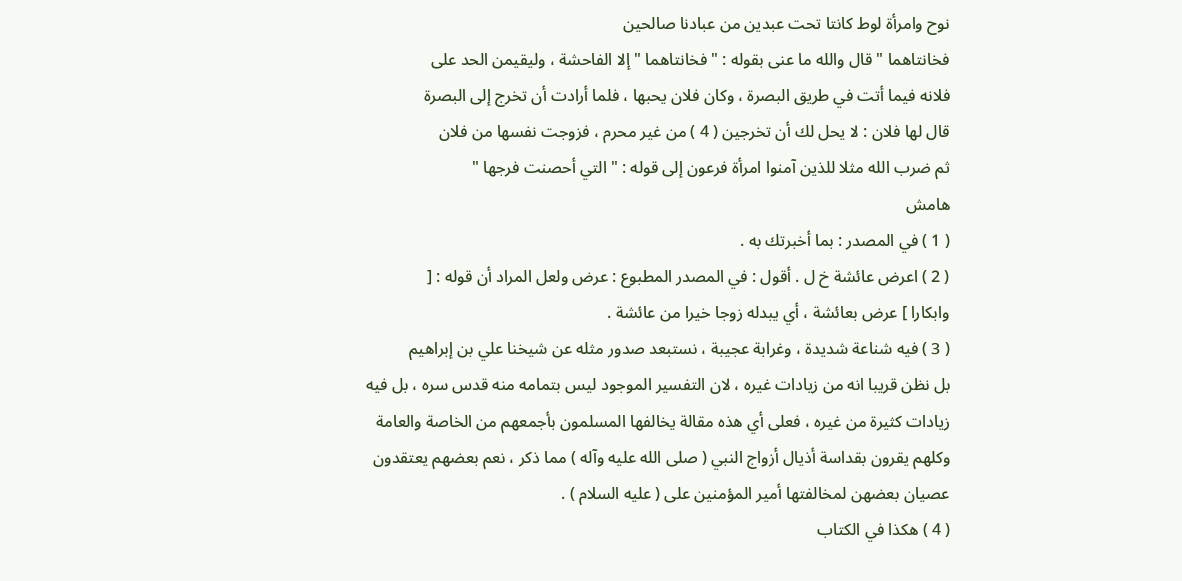نوح وامرأة لوط كانتا تحت عبدين من عبادنا صالحين
فخانتاهما " قال والله ما عنى بقوله : " فخانتاهما " إلا الفاحشة ، وليقيمن الحد على
فلانه فيما أتت في طريق البصرة ، وكان فلان يحبها ، فلما أرادت أن تخرج إلى البصرة
قال لها فلان : لا يحل لك أن تخرجين ( 4 ) من غير محرم ، فزوجت نفسها من فلان
ثم ضرب الله مثلا للذين آمنوا امرأة فرعون إلى قوله : " التي أحصنت فرجها "
هامش
( 1 ) في المصدر : بما أخبرتك به .
( 2 ) اعرض عائشة خ ل . أقول : في المصدر المطبوع : عرض ولعل المراد أن قوله : [
وابكارا ] عرض بعائشة ، أي يبدله زوجا خيرا من عائشة .
( 3 ) فيه شناعة شديدة ، وغرابة عجيبة ، نستبعد صدور مثله عن شيخنا علي بن إبراهيم
بل نظن قريبا انه من زيادات غيره ، لان التفسير الموجود ليس بتمامه منه قدس سره ، بل فيه
زيادات كثيرة من غيره ، فعلى أي هذه مقالة يخالفها المسلمون بأجمعهم من الخاصة والعامة
وكلهم يقرون بقداسة أذيال أزواج النبي ( صلى الله عليه وآله ) مما ذكر ، نعم بعضهم يعتقدون
عصيان بعضهن لمخالفتها أمير المؤمنين على ( عليه السلام ) .
( 4 ) هكذا في الكتاب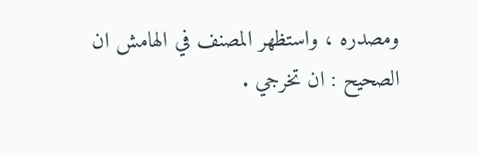ومصدره ، واستظهر المصنف في الهامش ان الصحيح : ان تخرجي .